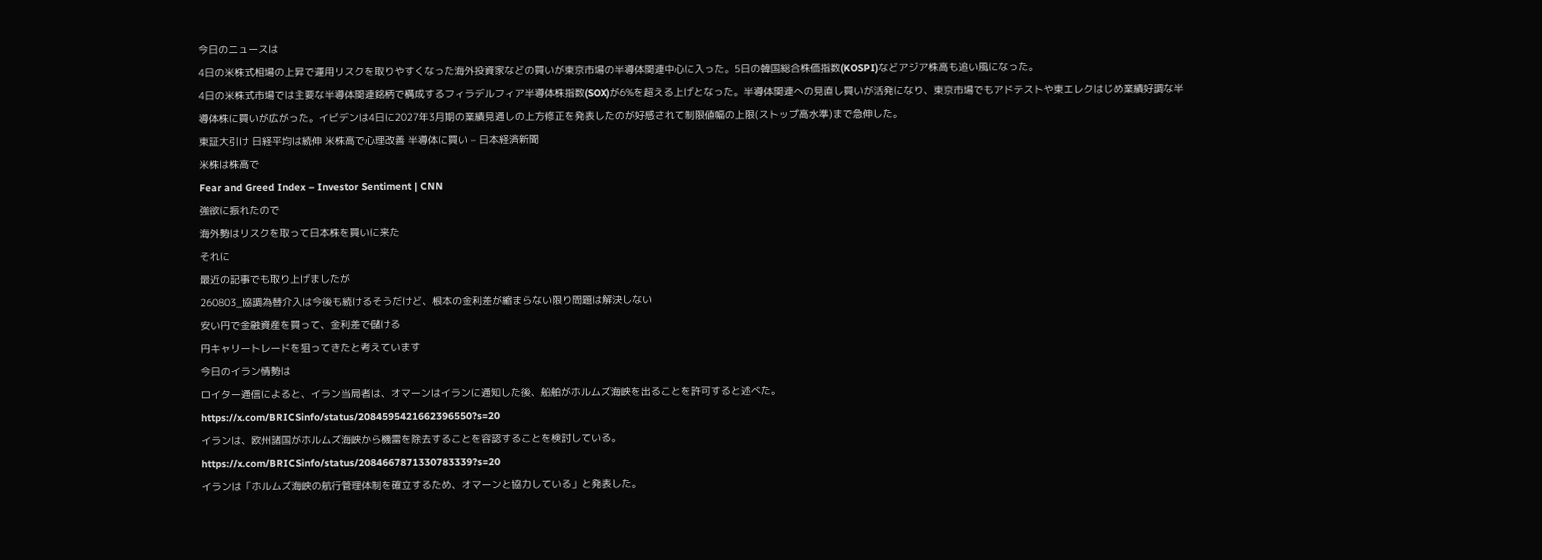今日のニュースは
4日の米株式相場の上昇で運用リスクを取りやすくなった海外投資家などの買いが東京市場の半導体関連中心に入った。5日の韓国総合株価指数(KOSPI)などアジア株高も追い風になった。
4日の米株式市場では主要な半導体関連銘柄で構成するフィラデルフィア半導体株指数(SOX)が6%を超える上げとなった。半導体関連への見直し買いが活発になり、東京市場でもアドテストや東エレクはじめ業績好調な半導体株に買いが広がった。イビデンは4日に2027年3月期の業績見通しの上方修正を発表したのが好感されて制限値幅の上限(ストップ高水準)まで急伸した。
東証大引け 日経平均は続伸 米株高で心理改善 半導体に買い – 日本経済新聞
米株は株高で
Fear and Greed Index – Investor Sentiment | CNN
強欲に振れたので
海外勢はリスクを取って日本株を買いに来た
それに
最近の記事でも取り上げましたが
260803_協調為替介入は今後も続けるそうだけど、根本の金利差が縮まらない限り問題は解決しない
安い円で金融資産を買って、金利差で儲ける
円キャリートレードを狙ってきたと考えています
今日のイラン情勢は
ロイター通信によると、イラン当局者は、オマーンはイランに通知した後、船舶がホルムズ海峡を出ることを許可すると述べた。
https://x.com/BRICSinfo/status/2084595421662396550?s=20
イランは、欧州諸国がホルムズ海峡から機雷を除去することを容認することを検討している。
https://x.com/BRICSinfo/status/2084667871330783339?s=20
イランは「ホルムズ海峡の航行管理体制を確立するため、オマーンと協力している」と発表した。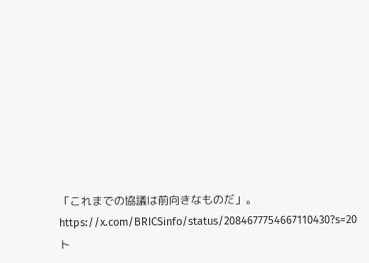「これまでの協議は前向きなものだ」。
https://x.com/BRICSinfo/status/2084677754667110430?s=20
ト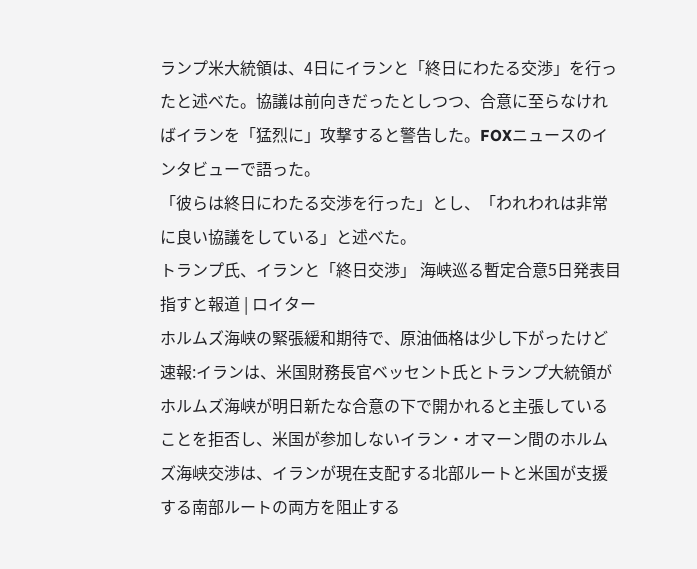ランプ米大統領は、4日にイランと「終日にわたる交渉」を行ったと述べた。協議は前向きだったとしつつ、合意に至らなければイランを「猛烈に」攻撃すると警告した。FOXニュースのインタビューで語った。
「彼らは終日にわたる交渉を行った」とし、「われわれは非常に良い協議をしている」と述べた。
トランプ氏、イランと「終日交渉」 海峡巡る暫定合意5日発表目指すと報道 | ロイター
ホルムズ海峡の緊張緩和期待で、原油価格は少し下がったけど
速報:イランは、米国財務長官ベッセント氏とトランプ大統領がホルムズ海峡が明日新たな合意の下で開かれると主張していることを拒否し、米国が参加しないイラン・オマーン間のホルムズ海峡交渉は、イランが現在支配する北部ルートと米国が支援する南部ルートの両方を阻止する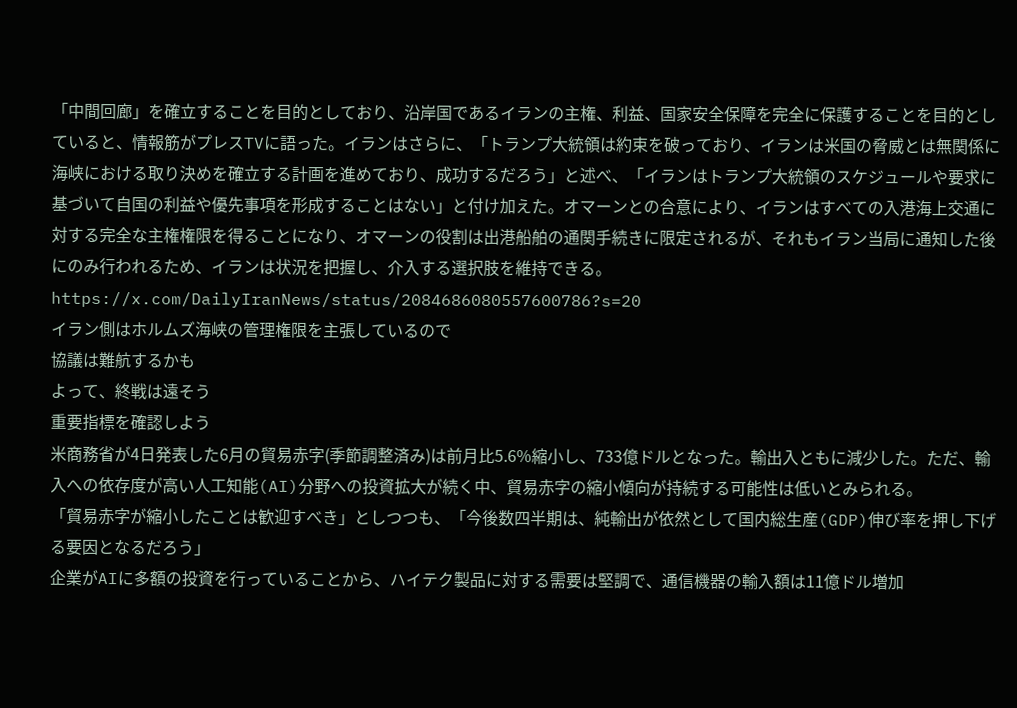「中間回廊」を確立することを目的としており、沿岸国であるイランの主権、利益、国家安全保障を完全に保護することを目的としていると、情報筋がプレスTVに語った。イランはさらに、「トランプ大統領は約束を破っており、イランは米国の脅威とは無関係に海峡における取り決めを確立する計画を進めており、成功するだろう」と述べ、「イランはトランプ大統領のスケジュールや要求に基づいて自国の利益や優先事項を形成することはない」と付け加えた。オマーンとの合意により、イランはすべての入港海上交通に対する完全な主権権限を得ることになり、オマーンの役割は出港船舶の通関手続きに限定されるが、それもイラン当局に通知した後にのみ行われるため、イランは状況を把握し、介入する選択肢を維持できる。
https://x.com/DailyIranNews/status/2084686080557600786?s=20
イラン側はホルムズ海峡の管理権限を主張しているので
協議は難航するかも
よって、終戦は遠そう
重要指標を確認しよう
米商務省が4日発表した6月の貿易赤字(季節調整済み)は前月比5.6%縮小し、733億ドルとなった。輸出入ともに減少した。ただ、輸入への依存度が高い人工知能(AI)分野への投資拡大が続く中、貿易赤字の縮小傾向が持続する可能性は低いとみられる。
「貿易赤字が縮小したことは歓迎すべき」としつつも、「今後数四半期は、純輸出が依然として国内総生産(GDP)伸び率を押し下げる要因となるだろう」
企業がAIに多額の投資を行っていることから、ハイテク製品に対する需要は堅調で、通信機器の輸入額は11億ドル増加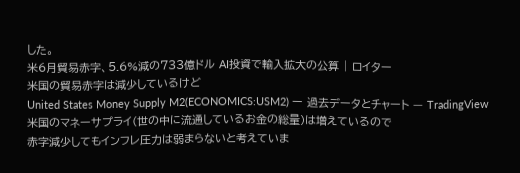した。
米6月貿易赤字、5.6%減の733億ドル AI投資で輸入拡大の公算 | ロイター
米国の貿易赤字は減少しているけど
United States Money Supply M2(ECONOMICS:USM2) ー 過去データとチャート — TradingView
米国のマネーサプライ(世の中に流通しているお金の総量)は増えているので
赤字減少してもインフレ圧力は弱まらないと考えていま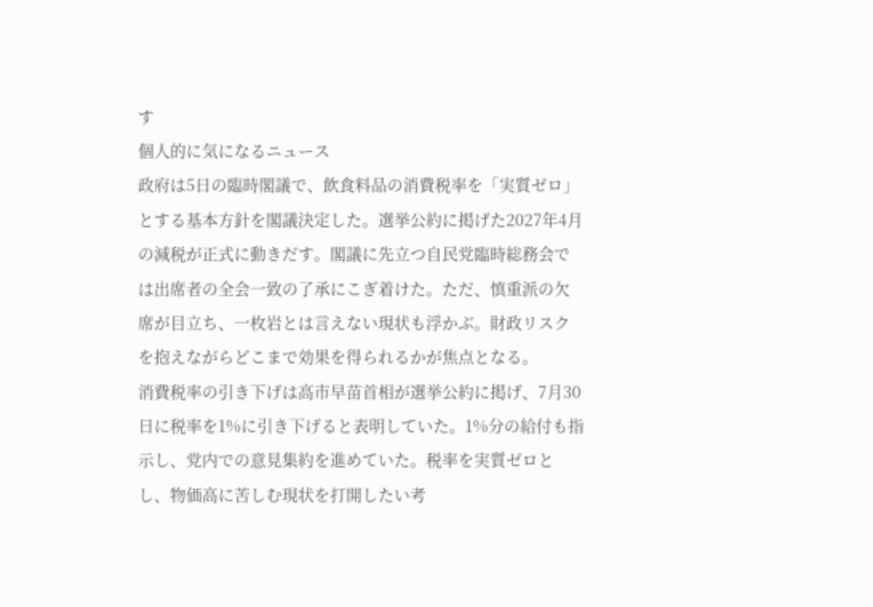す
個人的に気になるニュース
政府は5日の臨時閣議で、飲食料品の消費税率を「実質ゼロ」とする基本方針を閣議決定した。選挙公約に掲げた2027年4月の減税が正式に動きだす。閣議に先立つ自民党臨時総務会では出席者の全会一致の了承にこぎ着けた。ただ、慎重派の欠席が目立ち、一枚岩とは言えない現状も浮かぶ。財政リスクを抱えながらどこまで効果を得られるかが焦点となる。
消費税率の引き下げは高市早苗首相が選挙公約に掲げ、7月30日に税率を1%に引き下げると表明していた。1%分の給付も指示し、党内での意見集約を進めていた。税率を実質ゼロとし、物価高に苦しむ現状を打開したい考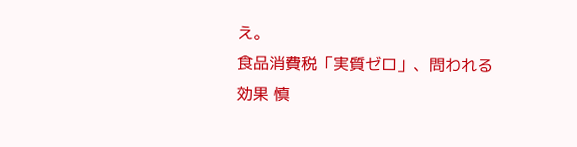え。
食品消費税「実質ゼロ」、問われる効果 慎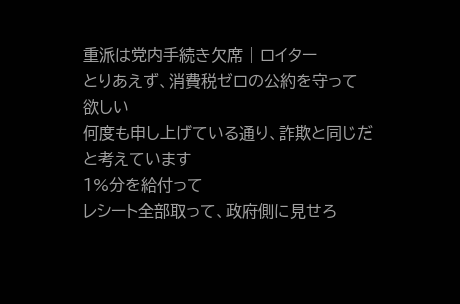重派は党内手続き欠席 | ロイター
とりあえず、消費税ゼロの公約を守って欲しい
何度も申し上げている通り、詐欺と同じだと考えています
1%分を給付って
レシート全部取って、政府側に見せろ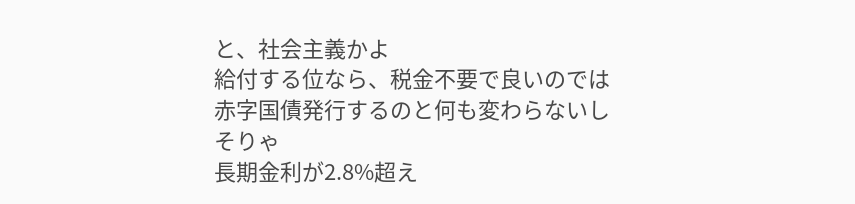と、社会主義かよ
給付する位なら、税金不要で良いのでは
赤字国債発行するのと何も変わらないし
そりゃ
長期金利が2.8%超え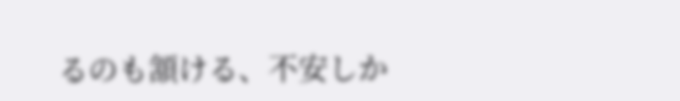るのも頷ける、不安しか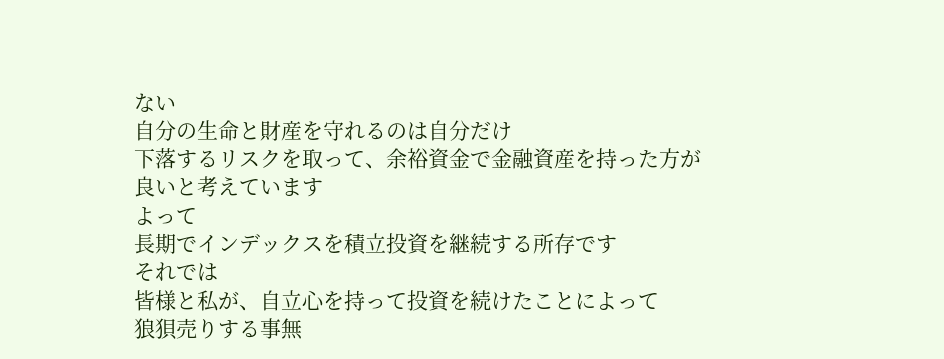ない
自分の生命と財産を守れるのは自分だけ
下落するリスクを取って、余裕資金で金融資産を持った方が良いと考えています
よって
長期でインデックスを積立投資を継続する所存です
それでは
皆様と私が、自立心を持って投資を続けたことによって
狼狽売りする事無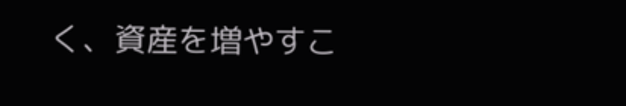く、資産を増やすこ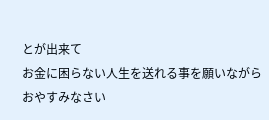とが出来て
お金に困らない人生を送れる事を願いながら
おやすみなさい